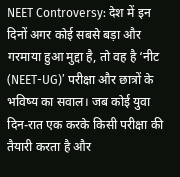NEET Controversy: देश में इन दिनों अगर कोई सबसे बड़ा और गरमाया हुआ मुद्दा है, तो वह है ‘नीट (NEET-UG)’ परीक्षा और छात्रों के भविष्य का सवाल। जब कोई युवा दिन-रात एक करके किसी परीक्षा की तैयारी करता है और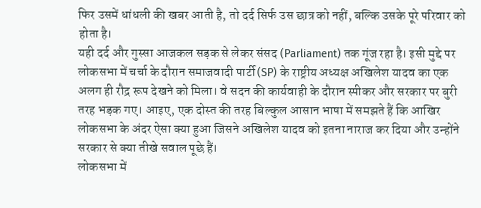फिर उसमें धांधली की खबर आती है, तो दर्द सिर्फ उस छात्र को नहीं, बल्कि उसके पूरे परिवार को होता है।
यही दर्द और गुस्सा आजकल सड़क से लेकर संसद (Parliament) तक गूंज रहा है। इसी मुद्दे पर लोकसभा में चर्चा के दौरान समाजवादी पार्टी (SP) के राष्ट्रीय अध्यक्ष अखिलेश यादव का एक अलग ही रौद्र रूप देखने को मिला। वे सदन की कार्यवाही के दौरान स्पीकर और सरकार पर बुरी तरह भड़क गए। आइए, एक दोस्त की तरह बिल्कुल आसान भाषा में समझते हैं कि आखिर लोकसभा के अंदर ऐसा क्या हुआ जिसने अखिलेश यादव को इतना नाराज कर दिया और उन्होंने सरकार से क्या तीखे सवाल पूछे हैं।
लोकसभा में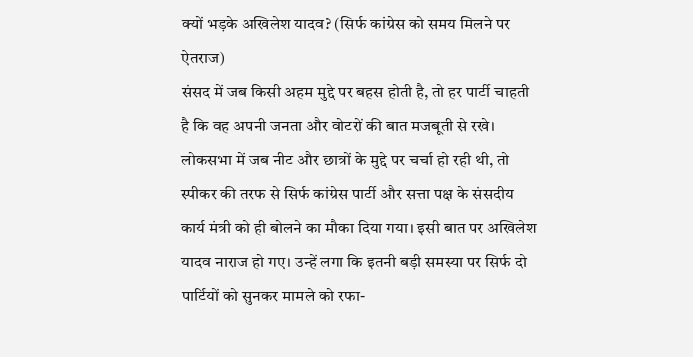क्यों भड़के अखिलेश यादव? (सिर्फ कांग्रेस को समय मिलने पर ऐतराज)
संसद में जब किसी अहम मुद्दे पर बहस होती है, तो हर पार्टी चाहती है कि वह अपनी जनता और वोटरों की बात मजबूती से रखे।
लोकसभा में जब नीट और छात्रों के मुद्दे पर चर्चा हो रही थी, तो स्पीकर की तरफ से सिर्फ कांग्रेस पार्टी और सत्ता पक्ष के संसदीय कार्य मंत्री को ही बोलने का मौका दिया गया। इसी बात पर अखिलेश यादव नाराज हो गए। उन्हें लगा कि इतनी बड़ी समस्या पर सिर्फ दो पार्टियों को सुनकर मामले को रफा-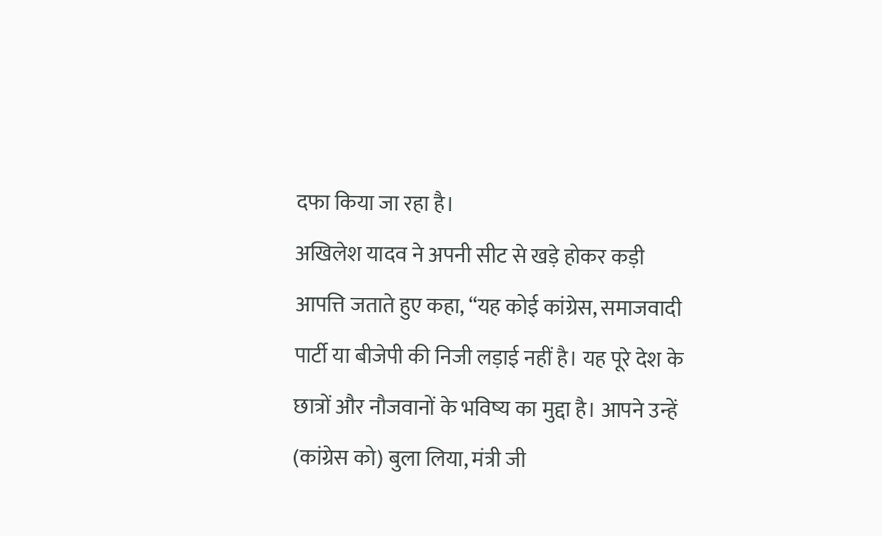दफा किया जा रहा है।
अखिलेश यादव ने अपनी सीट से खड़े होकर कड़ी आपत्ति जताते हुए कहा, “यह कोई कांग्रेस, समाजवादी पार्टी या बीजेपी की निजी लड़ाई नहीं है। यह पूरे देश के छात्रों और नौजवानों के भविष्य का मुद्दा है। आपने उन्हें (कांग्रेस को) बुला लिया, मंत्री जी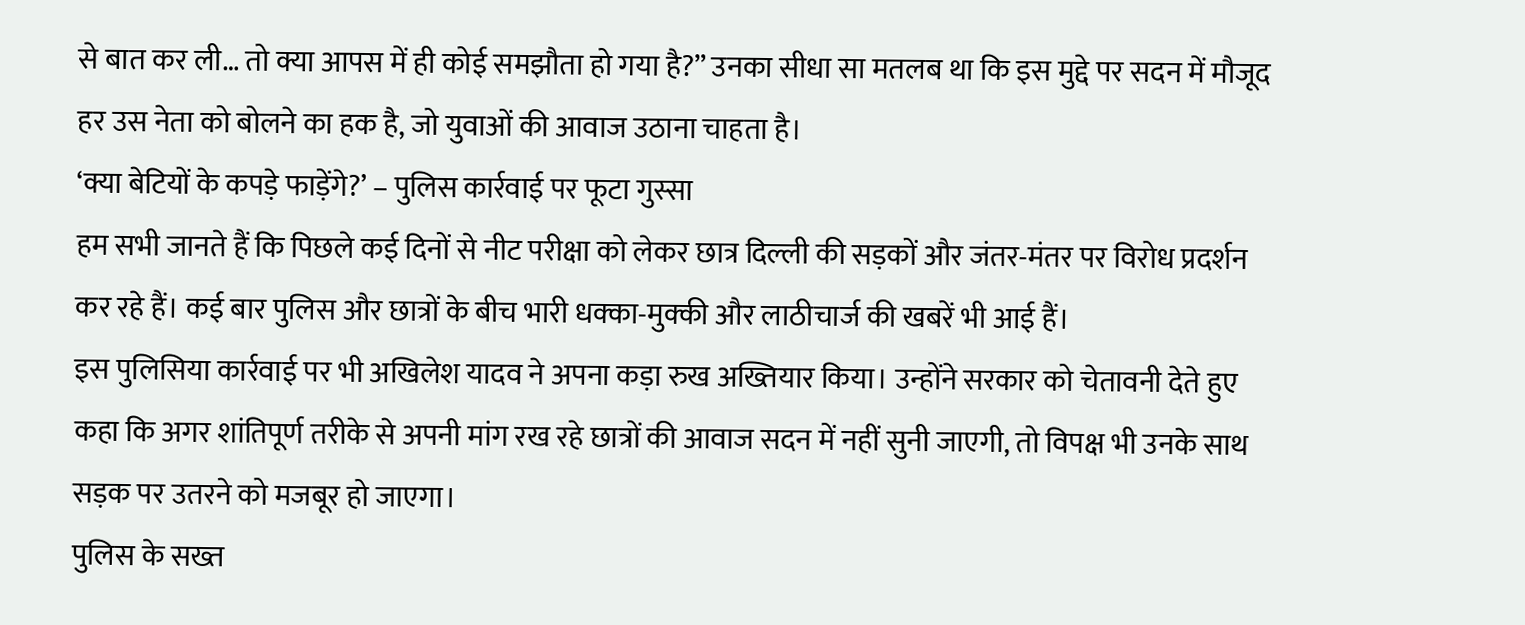से बात कर ली… तो क्या आपस में ही कोई समझौता हो गया है?” उनका सीधा सा मतलब था कि इस मुद्दे पर सदन में मौजूद हर उस नेता को बोलने का हक है, जो युवाओं की आवाज उठाना चाहता है।
‘क्या बेटियों के कपड़े फाड़ेंगे?’ – पुलिस कार्रवाई पर फूटा गुस्सा
हम सभी जानते हैं कि पिछले कई दिनों से नीट परीक्षा को लेकर छात्र दिल्ली की सड़कों और जंतर-मंतर पर विरोध प्रदर्शन कर रहे हैं। कई बार पुलिस और छात्रों के बीच भारी धक्का-मुक्की और लाठीचार्ज की खबरें भी आई हैं।
इस पुलिसिया कार्रवाई पर भी अखिलेश यादव ने अपना कड़ा रुख अख्तियार किया। उन्होंने सरकार को चेतावनी देते हुए कहा कि अगर शांतिपूर्ण तरीके से अपनी मांग रख रहे छात्रों की आवाज सदन में नहीं सुनी जाएगी, तो विपक्ष भी उनके साथ सड़क पर उतरने को मजबूर हो जाएगा।
पुलिस के सख्त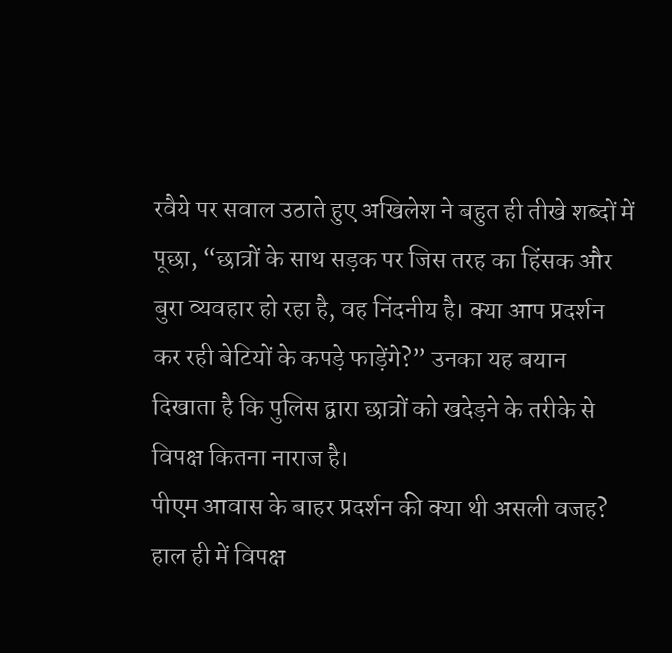रवैये पर सवाल उठाते हुए अखिलेश ने बहुत ही तीखे शब्दों में पूछा, “छात्रों के साथ सड़क पर जिस तरह का हिंसक और बुरा व्यवहार हो रहा है, वह निंदनीय है। क्या आप प्रदर्शन कर रही बेटियों के कपड़े फाड़ेंगे?” उनका यह बयान दिखाता है कि पुलिस द्वारा छात्रों को खदेड़ने के तरीके से विपक्ष कितना नाराज है।
पीएम आवास के बाहर प्रदर्शन की क्या थी असली वजह?
हाल ही में विपक्ष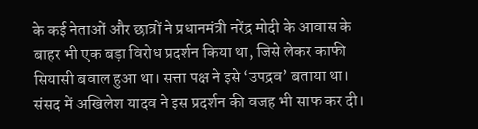के कई नेताओं और छात्रों ने प्रधानमंत्री नरेंद्र मोदी के आवास के बाहर भी एक बड़ा विरोध प्रदर्शन किया था, जिसे लेकर काफी सियासी बवाल हुआ था। सत्ता पक्ष ने इसे ‘उपद्रव’ बताया था।
संसद में अखिलेश यादव ने इस प्रदर्शन की वजह भी साफ कर दी।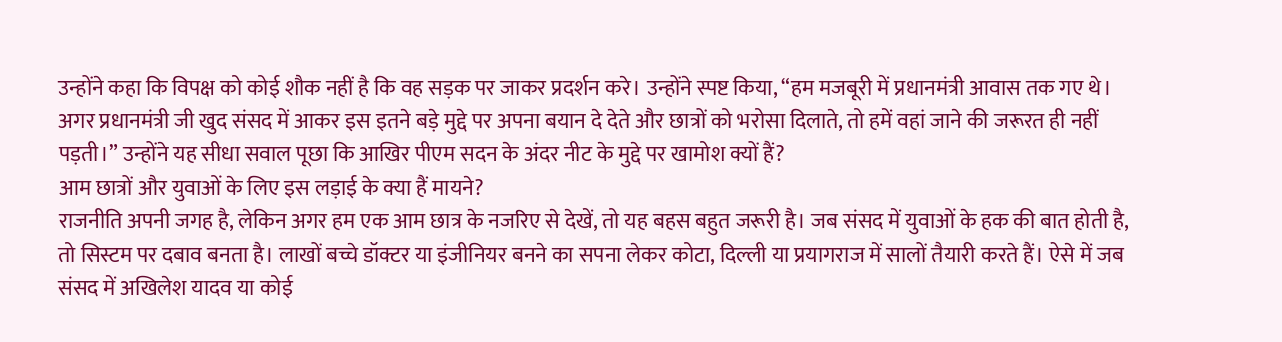उन्होंने कहा कि विपक्ष को कोई शौक नहीं है कि वह सड़क पर जाकर प्रदर्शन करे। उन्होंने स्पष्ट किया, “हम मजबूरी में प्रधानमंत्री आवास तक गए थे। अगर प्रधानमंत्री जी खुद संसद में आकर इस इतने बड़े मुद्दे पर अपना बयान दे देते और छात्रों को भरोसा दिलाते, तो हमें वहां जाने की जरूरत ही नहीं पड़ती।” उन्होंने यह सीधा सवाल पूछा कि आखिर पीएम सदन के अंदर नीट के मुद्दे पर खामोश क्यों हैं?
आम छात्रों और युवाओं के लिए इस लड़ाई के क्या हैं मायने?
राजनीति अपनी जगह है, लेकिन अगर हम एक आम छात्र के नजरिए से देखें, तो यह बहस बहुत जरूरी है। जब संसद में युवाओं के हक की बात होती है, तो सिस्टम पर दबाव बनता है। लाखों बच्चे डॉक्टर या इंजीनियर बनने का सपना लेकर कोटा, दिल्ली या प्रयागराज में सालों तैयारी करते हैं। ऐसे में जब संसद में अखिलेश यादव या कोई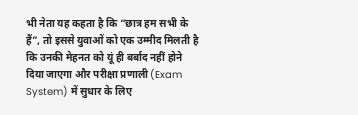भी नेता यह कहता है कि “छात्र हम सभी के हैं”, तो इससे युवाओं को एक उम्मीद मिलती है कि उनकी मेहनत को यूं ही बर्बाद नहीं होने दिया जाएगा और परीक्षा प्रणाली (Exam System) में सुधार के लिए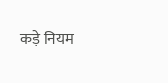कड़े नियम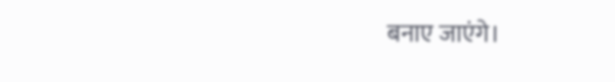बनाए जाएंगे।